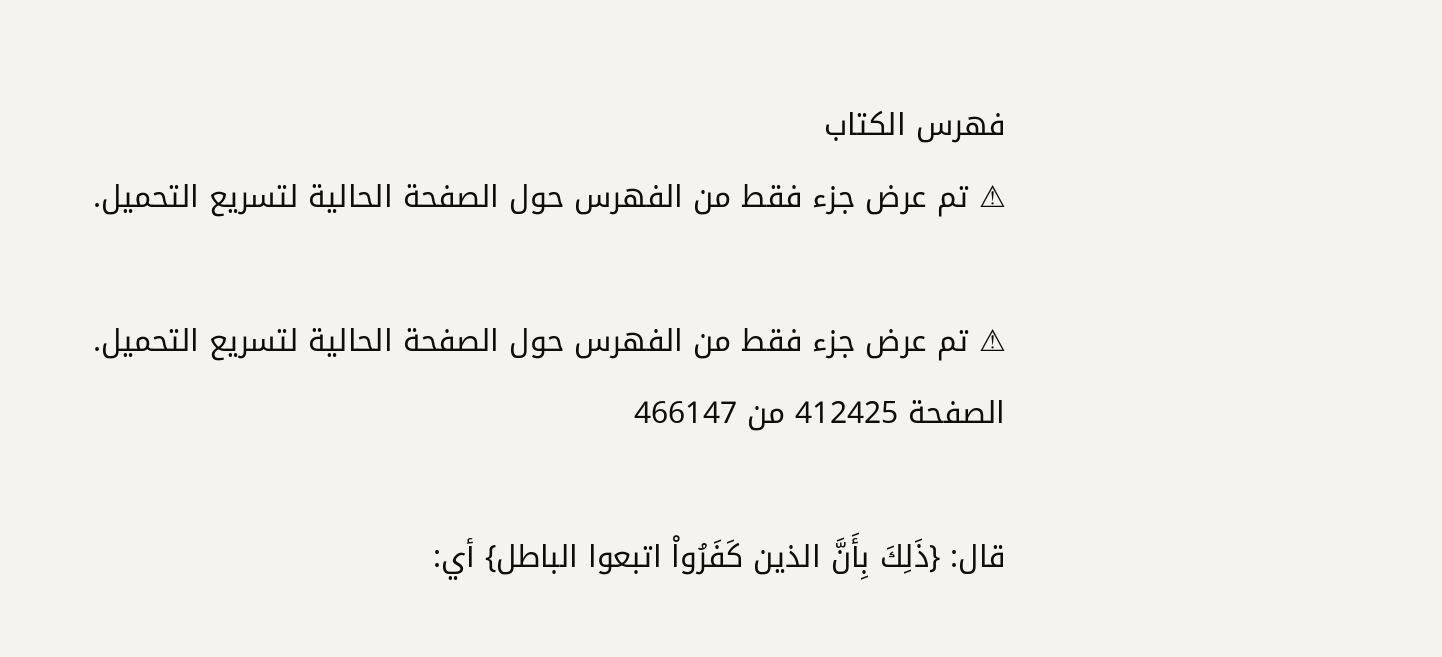فهرس الكتاب
⚠ تم عرض جزء فقط من الفهرس حول الصفحة الحالية لتسريع التحميل.

⚠ تم عرض جزء فقط من الفهرس حول الصفحة الحالية لتسريع التحميل.
الصفحة 412425 من 466147

قال: {ذَلِكَ بِأَنَّ الذين كَفَرُواْ اتبعوا الباطل} أي: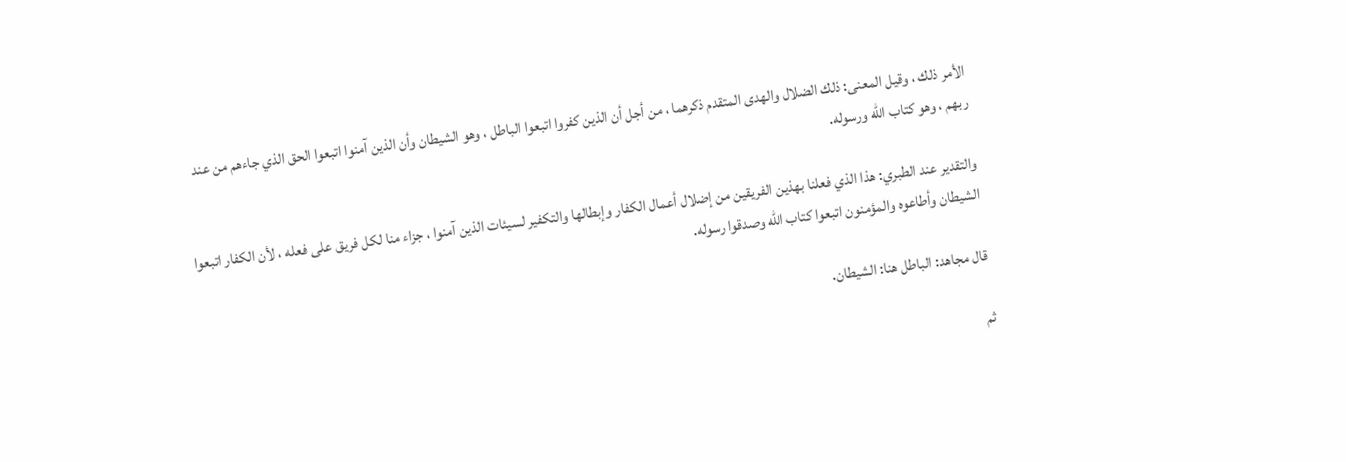الأمر ذلك ، وقيل المعنى: ذلك الضلال والهدى المتقدم ذكرهما ، من أجل أن الذين كفروا اتبعوا الباطل ، وهو الشيطان وأن الذين آمنوا اتبعوا الحق الذي جاءهم من عند ربهم ، وهو كتاب الله ورسوله.

والتقدير عند الطبري: هذا الذي فعلنا بهذين الفريقين من إضلال أعمال الكفار وإبطالها والتكفير لسيئات الذين آمنوا ، جزاء منا لكل فريق على فعله ، لأن الكفار اتبعوا الشيطان وأطاعوه والمؤمنون اتبعوا كتاب الله وصدقوا رسوله.

قال مجاهد: الباطل هنا: الشيطان.

ثم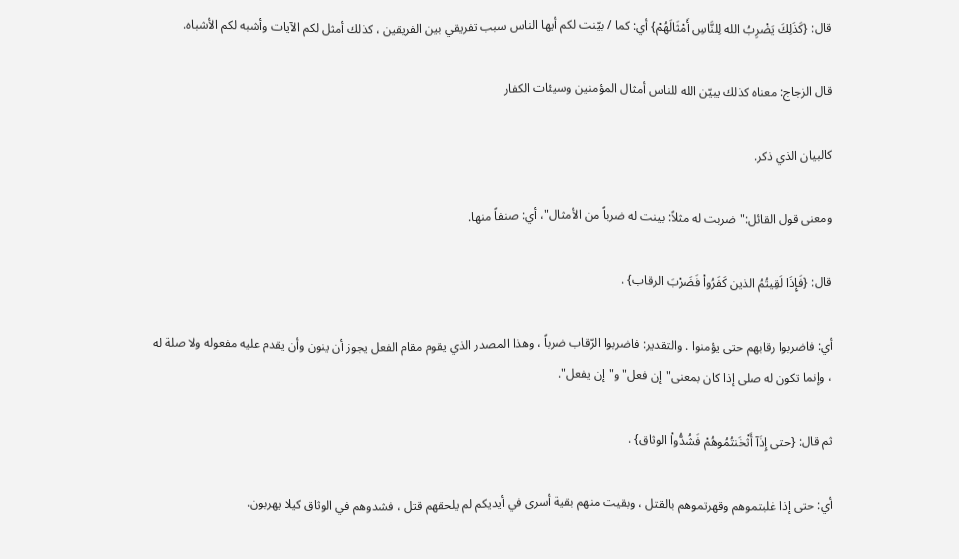قال: {كَذَلِكَ يَضْرِبُ الله لِلنَّاسِ أَمْثَالَهُمْ} أي: كما / بيّنت لكم أيها الناس سبب تفريقي بين الفريقين ، كذلك أمثل لكم الآيات وأشبه لكم الأشباه.

قال الزجاج: معناه كذلك يبيّن الله للناس أمثال المؤمنين وسيئات الكفار

كالبيان الذي ذكر.

ومعنى قول القائل:"ضربت له مثلاً: بينت له ضرباً من الأمثال"، أي: صنفاً منها.

قال: {فَإِذَا لَقِيتُمُ الذين كَفَرُواْ فَضَرْبَ الرقاب} .

أي: فاضربوا رقابهم حتى يؤمنوا . والتقدير: فاضربوا الرّقاب ضرباً ، وهذا المصدر الذي يقوم مقام الفعل يجوز أن ينون وأن يقدم عليه مفعوله ولا صلة له ، وإنما تكون له صلى إذا كان بمعنى"إن فعل"و"إن يفعل".

ثم قال: {حتى إِذَآ أَثْخَنتُمُوهُمْ فَشُدُّواْ الوثاق} .

أي: حتى إذا غلبتموهم وقهرتموهم بالقتل ، وبقيت منهم بقية أسرى في أيديكم لم يلحقهم قتل ، فشدوهم في الوثاق كيلا يهربون.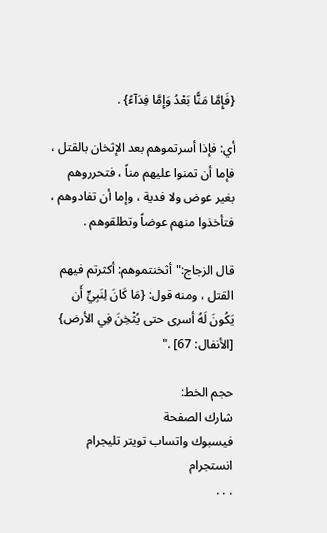{فَإِمَّا مَنًّا بَعْدُ وَإِمَّا فِدَآءً} .

أي: فإذا أسرتموهم بعد الإثخان بالقتل ، فإما أن تمنوا عليهم مناً ، فتحرروهم بغير عوض ولا فدية ، وإما أن تفادوهم ، فتأخذوا منهم عوضاً وتطلقوهم .

قال الزجاج:"أثخنتموهم: أكثرتم فيهم القتل ، ومنه قول: {مَا كَانَ لِنَبِيٍّ أَن يَكُونَ لَهُ أسرى حتى يُثْخِنَ فِي الأرض} [الأنفال: 67] ."

حجم الخط:
شارك الصفحة
فيسبوك واتساب تويتر تليجرام انستجرام
. . .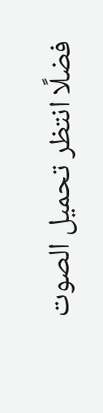فضلًا انتظر تحميل الصوت